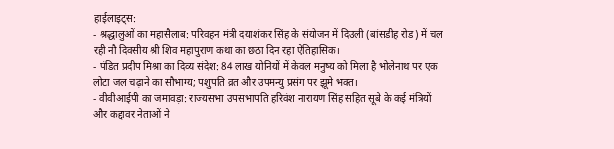हाईलाइट्स:
- श्रद्धालुओं का महासैलाब: परिवहन मंत्री दयाशंकर सिंह के संयोजन में दिउली (बांसडीह रोड) में चल रही नौ दिवसीय श्री शिव महापुराण कथा का छठा दिन रहा ऐतिहासिक।
- पंडित प्रदीप मिश्रा का दिव्य संदेश: 84 लाख योनियों में केवल मनुष्य को मिला है भोलेनाथ पर एक लोटा जल चढ़ाने का सौभाग्य; पशुपति व्रत और उपमन्यु प्रसंग पर झूमे भक्त।
- वीवीआईपी का जमावड़ा: राज्यसभा उपसभापति हरिवंश नारायण सिंह सहित सूबे के कई मंत्रियों और कद्दावर नेताओं ने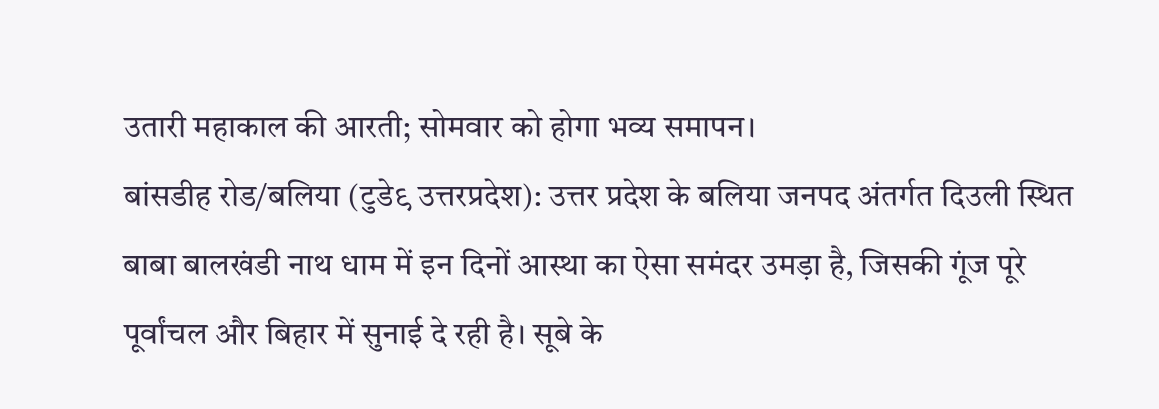उतारी महाकाल की आरती; सोमवार को होगा भव्य समापन।
बांसडीह रोड/बलिया (टुडे९ उत्तरप्रदेश): उत्तर प्रदेश के बलिया जनपद अंतर्गत दिउली स्थित बाबा बालखंडी नाथ धाम में इन दिनों आस्था का ऐसा समंदर उमड़ा है, जिसकी गूंज पूरे पूर्वांचल और बिहार में सुनाई दे रही है। सूबे के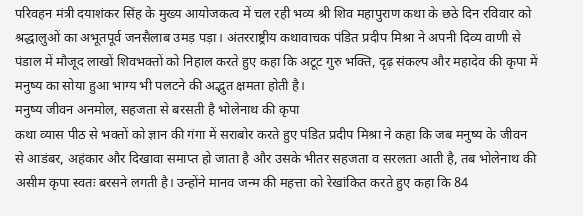परिवहन मंत्री दयाशंकर सिंह के मुख्य आयोजकत्व में चल रही भव्य श्री शिव महापुराण कथा के छठे दिन रविवार को श्रद्धालुओं का अभूतपूर्व जनसैलाब उमड़ पड़ा। अंतरराष्ट्रीय कथावाचक पंडित प्रदीप मिश्रा ने अपनी दिव्य वाणी से पंडाल में मौजूद लाखों शिवभक्तों को निहाल करते हुए कहा कि अटूट गुरु भक्ति, दृढ़ संकल्प और महादेव की कृपा में मनुष्य का सोया हुआ भाग्य भी पलटने की अद्भुत क्षमता होती है।
मनुष्य जीवन अनमोल, सहजता से बरसती है भोलेनाथ की कृपा
कथा व्यास पीठ से भक्तों को ज्ञान की गंगा में सराबोर करते हुए पंडित प्रदीप मिश्रा ने कहा कि जब मनुष्य के जीवन से आडंबर, अहंकार और दिखावा समाप्त हो जाता है और उसके भीतर सहजता व सरलता आती है, तब भोलेनाथ की असीम कृपा स्वतः बरसने लगती है। उन्होंने मानव जन्म की महत्ता को रेखांकित करते हुए कहा कि 84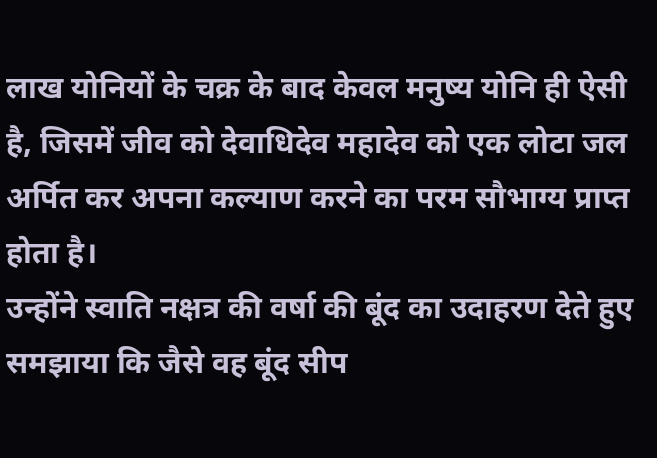लाख योनियों के चक्र के बाद केवल मनुष्य योनि ही ऐसी है, जिसमें जीव को देवाधिदेव महादेव को एक लोटा जल अर्पित कर अपना कल्याण करने का परम सौभाग्य प्राप्त होता है।
उन्होंने स्वाति नक्षत्र की वर्षा की बूंद का उदाहरण देते हुए समझाया कि जैसे वह बूंद सीप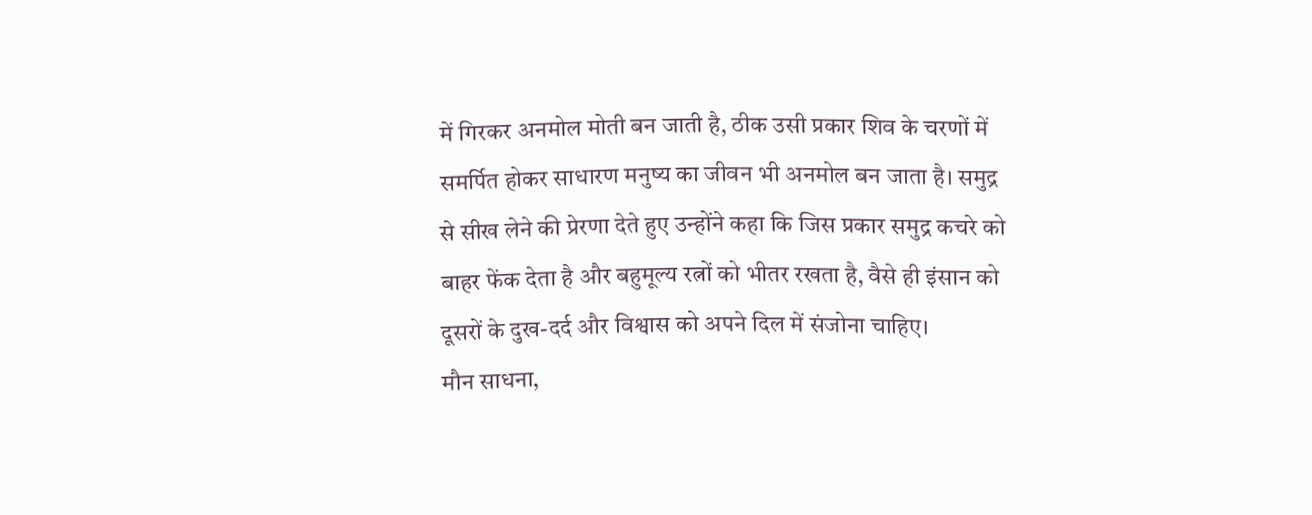में गिरकर अनमोल मोती बन जाती है, ठीक उसी प्रकार शिव के चरणों में समर्पित होकर साधारण मनुष्य का जीवन भी अनमोल बन जाता है। समुद्र से सीख लेने की प्रेरणा देते हुए उन्होंने कहा कि जिस प्रकार समुद्र कचरे को बाहर फेंक देता है और बहुमूल्य रत्नों को भीतर रखता है, वैसे ही इंसान को दूसरों के दुख-दर्द और विश्वास को अपने दिल में संजोना चाहिए।
मौन साधना,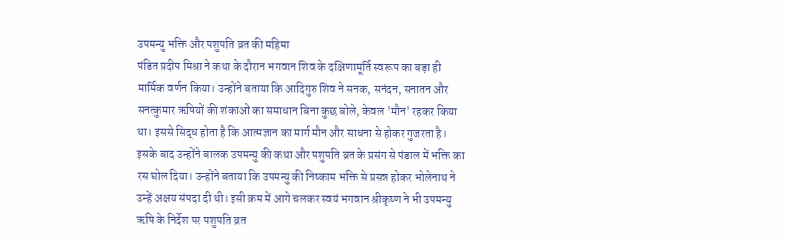उपमन्यु भक्ति और पशुपति व्रत की महिमा
पंडित प्रदीप मिश्रा ने कथा के दौरान भगवान शिव के दक्षिणामूर्ति स्वरूप का बड़ा ही मार्मिक वर्णन किया। उन्होंने बताया कि आदिगुरु शिव ने सनक, सनंदन, सनातन और सनत्कुमार ऋषियों की शंकाओं का समाधान बिना कुछ बोले, केवल 'मौन' रहकर किया था। इससे सिद्ध होता है कि आत्मज्ञान का मार्ग मौन और साधना से होकर गुजरता है।
इसके बाद उन्होंने बालक उपमन्यु की कथा और पशुपति व्रत के प्रसंग से पंडाल में भक्ति का रस घोल दिया। उन्होंने बताया कि उपमन्यु की निष्काम भक्ति से प्रसन्न होकर भोलेनाथ ने उन्हें अक्षय संपदा दी थी। इसी क्रम में आगे चलकर स्वयं भगवान श्रीकृष्ण ने भी उपमन्यु ऋषि के निर्देश पर पशुपति व्रत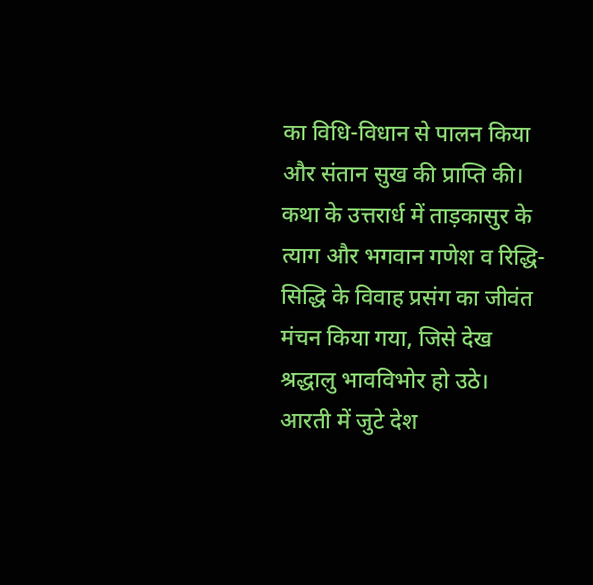का विधि-विधान से पालन किया और संतान सुख की प्राप्ति की। कथा के उत्तरार्ध में ताड़कासुर के त्याग और भगवान गणेश व रिद्धि-सिद्धि के विवाह प्रसंग का जीवंत मंचन किया गया, जिसे देख श्रद्धालु भावविभोर हो उठे।
आरती में जुटे देश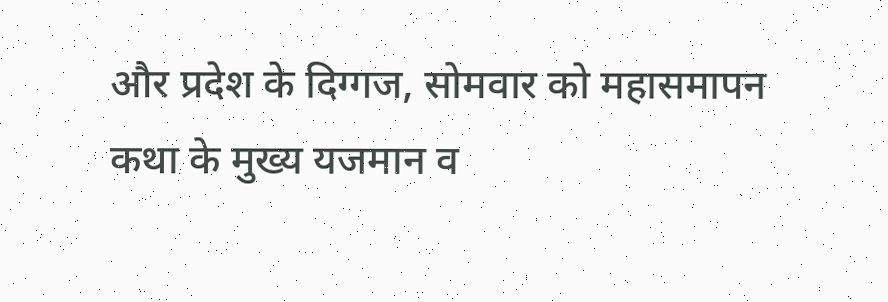और प्रदेश के दिग्गज, सोमवार को महासमापन
कथा के मुख्य यजमान व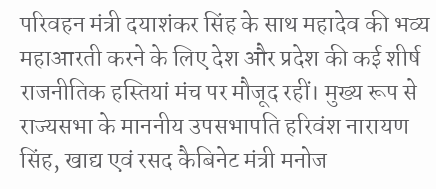परिवहन मंत्री दयाशंकर सिंह के साथ महादेव की भव्य महाआरती करने के लिए देश और प्रदेश की कई शीर्ष राजनीतिक हस्तियां मंच पर मौजूद रहीं। मुख्य रूप से राज्यसभा के माननीय उपसभापति हरिवंश नारायण सिंह, खाद्य एवं रसद कैबिनेट मंत्री मनोज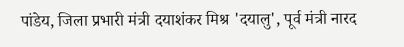पांडेय, जिला प्रभारी मंत्री दयाशंकर मिश्र 'दयालु', पूर्व मंत्री नारद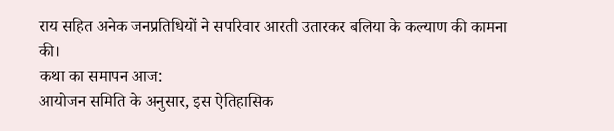राय सहित अनेक जनप्रतिधियों ने सपरिवार आरती उतारकर बलिया के कल्याण की कामना की।
कथा का समापन आज:
आयोजन समिति के अनुसार, इस ऐतिहासिक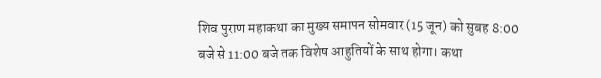शिव पुराण महाकथा का मुख्य समापन सोमवार (15 जून) को सुबह 8:00 बजे से 11:00 बजे तक विशेष आहुतियों के साथ होगा। कथा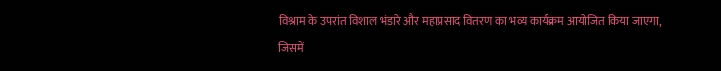विश्राम के उपरांत विशाल भंडारे और महाप्रसाद वितरण का भव्य कार्यक्रम आयोजित किया जाएगा, जिसमें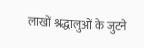लाखों श्रद्धालुओं के जुटने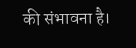की संभावना है।